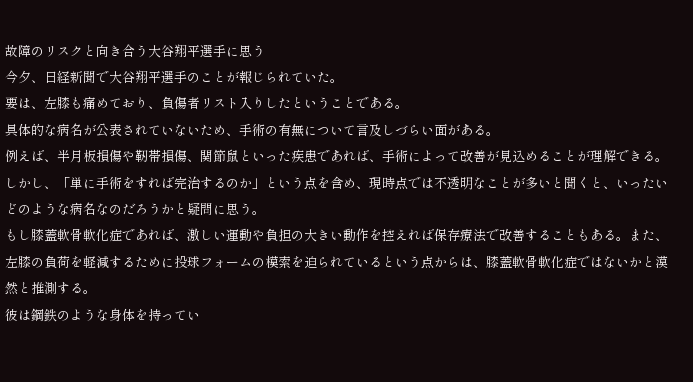故障のリスクと向き合う大谷翔平選手に思う
今夕、日経新聞で大谷翔平選手のことが報じられていた。
要は、左膝も痛めており、負傷者リスト入りしたということである。
具体的な病名が公表されていないため、手術の有無について言及しづらい面がある。
例えば、半月板損傷や靭帯損傷、関節鼠といった疾患であれば、手術によって改善が見込めることが理解できる。しかし、「単に手術をすれば完治するのか」という点を含め、現時点では不透明なことが多いと聞くと、いったいどのような病名なのだろうかと疑問に思う。
もし膝蓋軟骨軟化症であれば、激しい運動や負担の大きい動作を控えれば保存療法で改善することもある。また、左膝の負荷を軽減するために投球フォームの模索を迫られているという点からは、膝蓋軟骨軟化症ではないかと漠然と推測する。
彼は鋼鉄のような身体を持ってい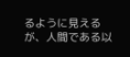るように見えるが、人間である以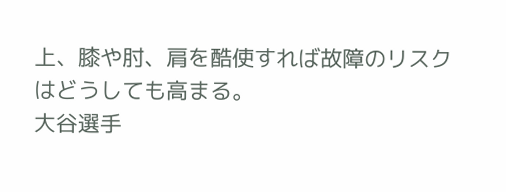上、膝や肘、肩を酷使すれば故障のリスクはどうしても高まる。
大谷選手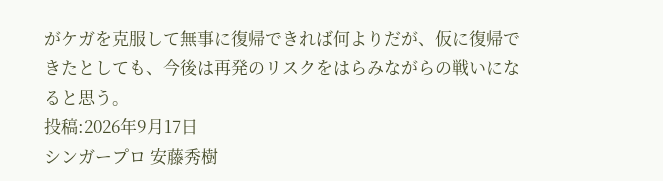がケガを克服して無事に復帰できれば何よりだが、仮に復帰できたとしても、今後は再発のリスクをはらみながらの戦いになると思う。
投稿:2026年9月17日
シンガープロ 安藤秀樹